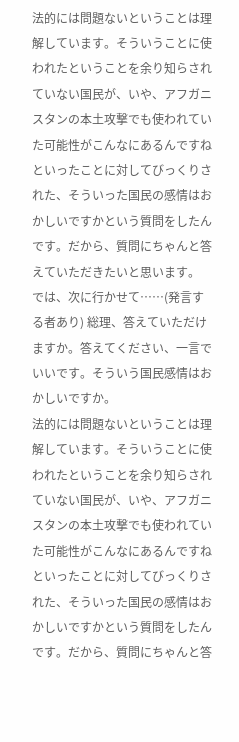法的には問題ないということは理解しています。そういうことに使われたということを余り知らされていない国民が、いや、アフガニスタンの本土攻撃でも使われていた可能性がこんなにあるんですねといったことに対してびっくりされた、そういった国民の感情はおかしいですかという質問をしたんです。だから、質問にちゃんと答えていただきたいと思います。 では、次に行かせて……(発言する者あり) 総理、答えていただけますか。答えてください、一言でいいです。そういう国民感情はおかしいですか。
法的には問題ないということは理解しています。そういうことに使われたということを余り知らされていない国民が、いや、アフガニスタンの本土攻撃でも使われていた可能性がこんなにあるんですねといったことに対してびっくりされた、そういった国民の感情はおかしいですかという質問をしたんです。だから、質問にちゃんと答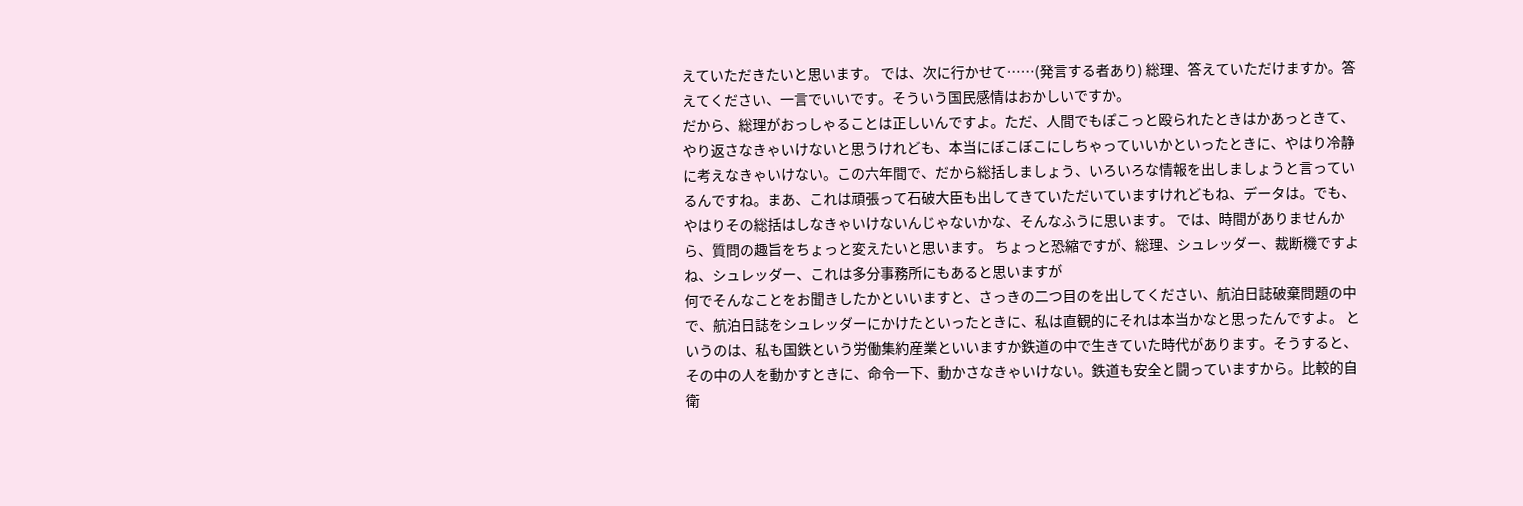えていただきたいと思います。 では、次に行かせて……(発言する者あり) 総理、答えていただけますか。答えてください、一言でいいです。そういう国民感情はおかしいですか。
だから、総理がおっしゃることは正しいんですよ。ただ、人間でもぽこっと殴られたときはかあっときて、やり返さなきゃいけないと思うけれども、本当にぼこぼこにしちゃっていいかといったときに、やはり冷静に考えなきゃいけない。この六年間で、だから総括しましょう、いろいろな情報を出しましょうと言っているんですね。まあ、これは頑張って石破大臣も出してきていただいていますけれどもね、データは。でも、やはりその総括はしなきゃいけないんじゃないかな、そんなふうに思います。 では、時間がありませんから、質問の趣旨をちょっと変えたいと思います。 ちょっと恐縮ですが、総理、シュレッダー、裁断機ですよね、シュレッダー、これは多分事務所にもあると思いますが
何でそんなことをお聞きしたかといいますと、さっきの二つ目のを出してください、航泊日誌破棄問題の中で、航泊日誌をシュレッダーにかけたといったときに、私は直観的にそれは本当かなと思ったんですよ。 というのは、私も国鉄という労働集約産業といいますか鉄道の中で生きていた時代があります。そうすると、その中の人を動かすときに、命令一下、動かさなきゃいけない。鉄道も安全と闘っていますから。比較的自衛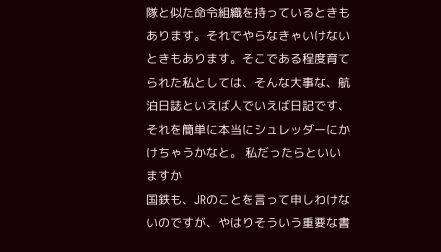隊と似た命令組織を持っているときもあります。それでやらなきゃいけないときもあります。そこである程度育てられた私としては、そんな大事な、航泊日誌といえば人でいえば日記です、それを簡単に本当にシュレッダーにかけちゃうかなと。 私だったらといいますか
国鉄も、JRのことを言って申しわけないのですが、やはりそういう重要な書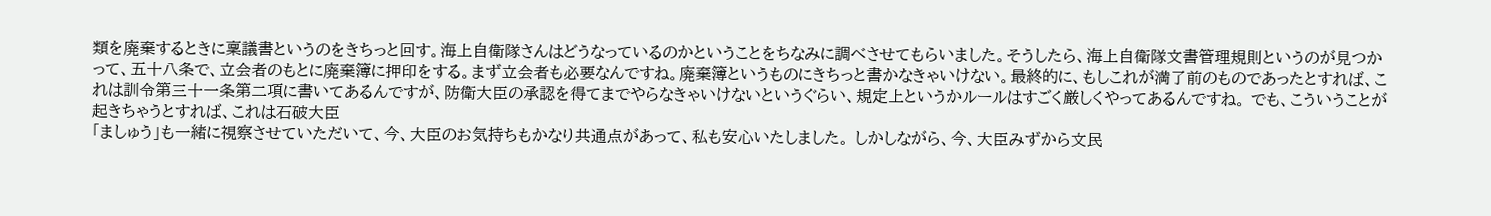類を廃棄するときに稟議書というのをきちっと回す。海上自衛隊さんはどうなっているのかということをちなみに調べさせてもらいました。そうしたら、海上自衛隊文書管理規則というのが見つかって、五十八条で、立会者のもとに廃棄簿に押印をする。まず立会者も必要なんですね。廃棄簿というものにきちっと書かなきゃいけない。最終的に、もしこれが満了前のものであったとすれば、これは訓令第三十一条第二項に書いてあるんですが、防衛大臣の承認を得てまでやらなきゃいけないというぐらい、規定上というかルールはすごく厳しくやってあるんですね。 でも、こういうことが起きちゃうとすれば、これは石破大臣
「ましゅう」も一緒に視察させていただいて、今、大臣のお気持ちもかなり共通点があって、私も安心いたしました。 しかしながら、今、大臣みずから文民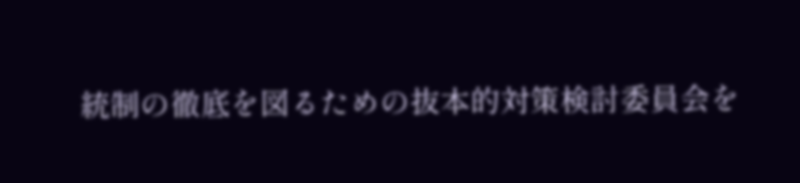統制の徹底を図るための抜本的対策検討委員会を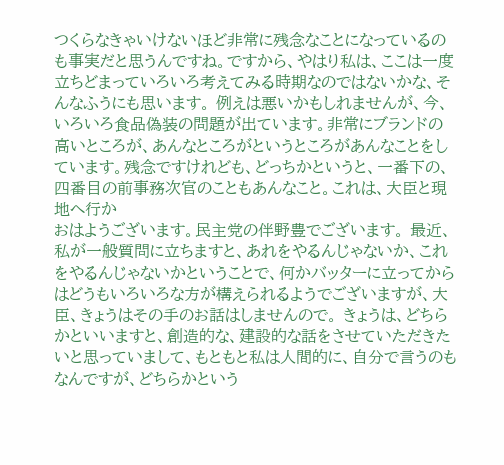つくらなきゃいけないほど非常に残念なことになっているのも事実だと思うんですね。ですから、やはり私は、ここは一度立ちどまっていろいろ考えてみる時期なのではないかな、そんなふうにも思います。 例えは悪いかもしれませんが、今、いろいろ食品偽装の問題が出ています。非常にブランドの高いところが、あんなところがというところがあんなことをしています。残念ですけれども、どっちかというと、一番下の、四番目の前事務次官のこともあんなこと。これは、大臣と現地へ行か
おはようございます。民主党の伴野豊でございます。 最近、私が一般質問に立ちますと、あれをやるんじゃないか、これをやるんじゃないかということで、何かバッターに立ってからはどうもいろいろな方が構えられるようでございますが、大臣、きょうはその手のお話はしませんので。 きょうは、どちらかといいますと、創造的な、建設的な話をさせていただきたいと思っていまして、もともと私は人間的に、自分で言うのもなんですが、どちらかという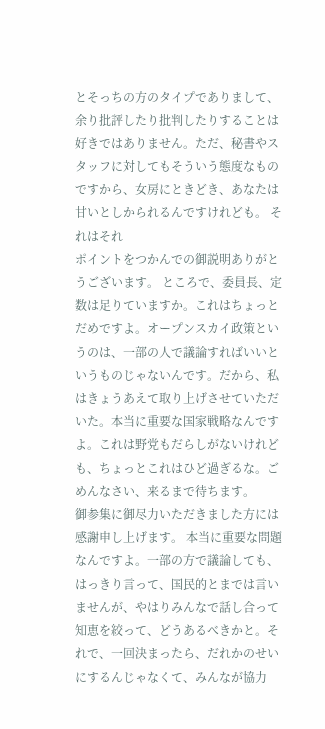とそっちの方のタイプでありまして、余り批評したり批判したりすることは好きではありません。ただ、秘書やスタッフに対してもそういう態度なものですから、女房にときどき、あなたは甘いとしかられるんですけれども。 それはそれ
ポイントをつかんでの御説明ありがとうございます。 ところで、委員長、定数は足りていますか。これはちょっとだめですよ。オープンスカイ政策というのは、一部の人で議論すればいいというものじゃないんです。だから、私はきょうあえて取り上げさせていただいた。本当に重要な国家戦略なんですよ。これは野党もだらしがないけれども、ちょっとこれはひど過ぎるな。ごめんなさい、来るまで待ちます。
御参集に御尽力いただきました方には感謝申し上げます。 本当に重要な問題なんですよ。一部の方で議論しても、はっきり言って、国民的とまでは言いませんが、やはりみんなで話し合って知恵を絞って、どうあるべきかと。それで、一回決まったら、だれかのせいにするんじゃなくて、みんなが協力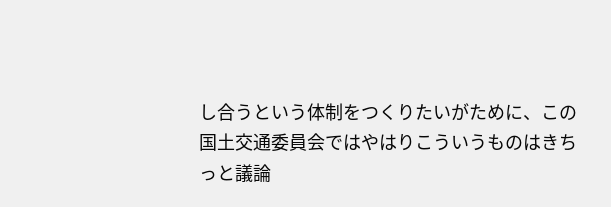し合うという体制をつくりたいがために、この国土交通委員会ではやはりこういうものはきちっと議論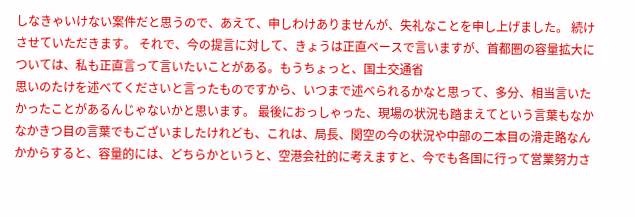しなきゃいけない案件だと思うので、あえて、申しわけありませんが、失礼なことを申し上げました。 続けさせていただきます。 それで、今の提言に対して、きょうは正直ベースで言いますが、首都圏の容量拡大については、私も正直言って言いたいことがある。もうちょっと、国土交通省
思いのたけを述べてくださいと言ったものですから、いつまで述べられるかなと思って、多分、相当言いたかったことがあるんじゃないかと思います。 最後におっしゃった、現場の状況も踏まえてという言葉もなかなかきつ目の言葉でもございましたけれども、これは、局長、関空の今の状況や中部の二本目の滑走路なんかからすると、容量的には、どちらかというと、空港会社的に考えますと、今でも各国に行って営業努力さ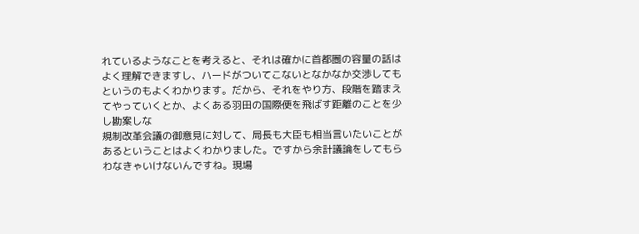れているようなことを考えると、それは確かに首都圏の容量の話はよく理解できますし、ハードがついてこないとなかなか交渉してもというのもよくわかります。だから、それをやり方、段階を踏まえてやっていくとか、よくある羽田の国際便を飛ばす距離のことを少し勘案しな
規制改革会議の御意見に対して、局長も大臣も相当言いたいことがあるということはよくわかりました。ですから余計議論をしてもらわなきゃいけないんですね。現場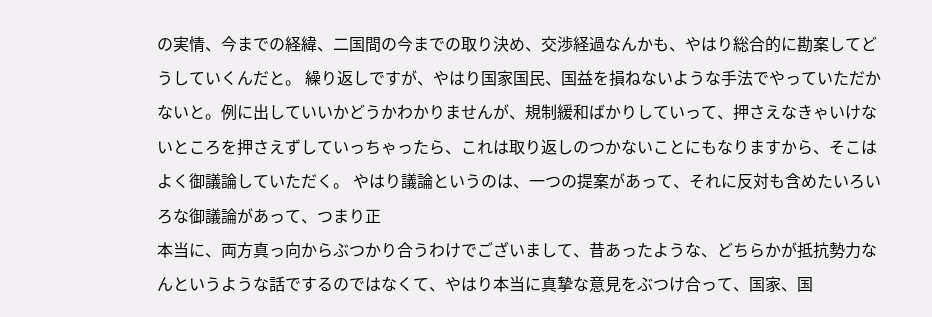の実情、今までの経緯、二国間の今までの取り決め、交渉経過なんかも、やはり総合的に勘案してどうしていくんだと。 繰り返しですが、やはり国家国民、国益を損ねないような手法でやっていただかないと。例に出していいかどうかわかりませんが、規制緩和ばかりしていって、押さえなきゃいけないところを押さえずしていっちゃったら、これは取り返しのつかないことにもなりますから、そこはよく御議論していただく。 やはり議論というのは、一つの提案があって、それに反対も含めたいろいろな御議論があって、つまり正
本当に、両方真っ向からぶつかり合うわけでございまして、昔あったような、どちらかが抵抗勢力なんというような話でするのではなくて、やはり本当に真摯な意見をぶつけ合って、国家、国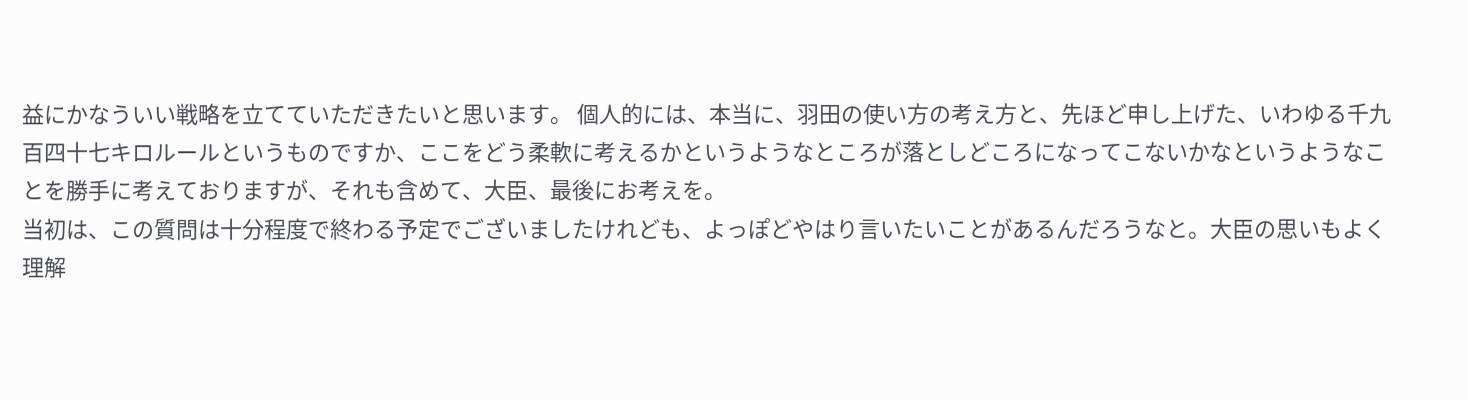益にかなういい戦略を立てていただきたいと思います。 個人的には、本当に、羽田の使い方の考え方と、先ほど申し上げた、いわゆる千九百四十七キロルールというものですか、ここをどう柔軟に考えるかというようなところが落としどころになってこないかなというようなことを勝手に考えておりますが、それも含めて、大臣、最後にお考えを。
当初は、この質問は十分程度で終わる予定でございましたけれども、よっぽどやはり言いたいことがあるんだろうなと。大臣の思いもよく理解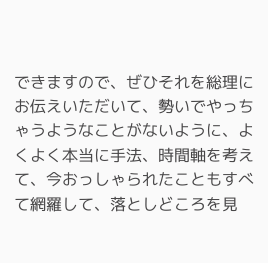できますので、ぜひそれを総理にお伝えいただいて、勢いでやっちゃうようなことがないように、よくよく本当に手法、時間軸を考えて、今おっしゃられたこともすべて網羅して、落としどころを見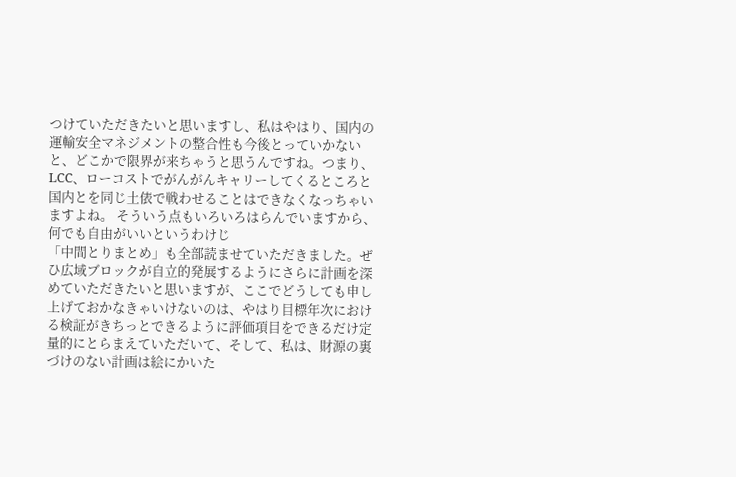つけていただきたいと思いますし、私はやはり、国内の運輸安全マネジメントの整合性も今後とっていかないと、どこかで限界が来ちゃうと思うんですね。つまり、LCC、ローコストでがんがんキャリーしてくるところと国内とを同じ土俵で戦わせることはできなくなっちゃいますよね。 そういう点もいろいろはらんでいますから、何でも自由がいいというわけじ
「中間とりまとめ」も全部読ませていただきました。ぜひ広域ブロックが自立的発展するようにさらに計画を深めていただきたいと思いますが、ここでどうしても申し上げておかなきゃいけないのは、やはり目標年次における検証がきちっとできるように評価項目をできるだけ定量的にとらまえていただいて、そして、私は、財源の裏づけのない計画は絵にかいた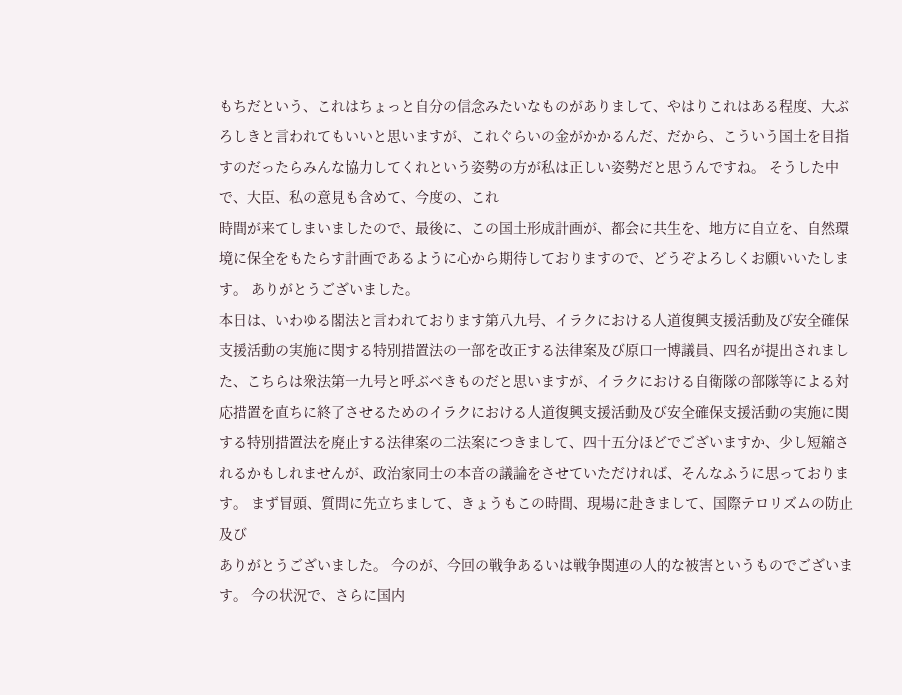もちだという、これはちょっと自分の信念みたいなものがありまして、やはりこれはある程度、大ぶろしきと言われてもいいと思いますが、これぐらいの金がかかるんだ、だから、こういう国土を目指すのだったらみんな協力してくれという姿勢の方が私は正しい姿勢だと思うんですね。 そうした中で、大臣、私の意見も含めて、今度の、これ
時間が来てしまいましたので、最後に、この国土形成計画が、都会に共生を、地方に自立を、自然環境に保全をもたらす計画であるように心から期待しておりますので、どうぞよろしくお願いいたします。 ありがとうございました。
本日は、いわゆる閣法と言われております第八九号、イラクにおける人道復興支援活動及び安全確保支援活動の実施に関する特別措置法の一部を改正する法律案及び原口一博議員、四名が提出されました、こちらは衆法第一九号と呼ぶべきものだと思いますが、イラクにおける自衛隊の部隊等による対応措置を直ちに終了させるためのイラクにおける人道復興支援活動及び安全確保支援活動の実施に関する特別措置法を廃止する法律案の二法案につきまして、四十五分ほどでございますか、少し短縮されるかもしれませんが、政治家同士の本音の議論をさせていただければ、そんなふうに思っております。 まず冒頭、質問に先立ちまして、きょうもこの時間、現場に赴きまして、国際テロリズムの防止及び
ありがとうございました。 今のが、今回の戦争あるいは戦争関連の人的な被害というものでございます。 今の状況で、さらに国内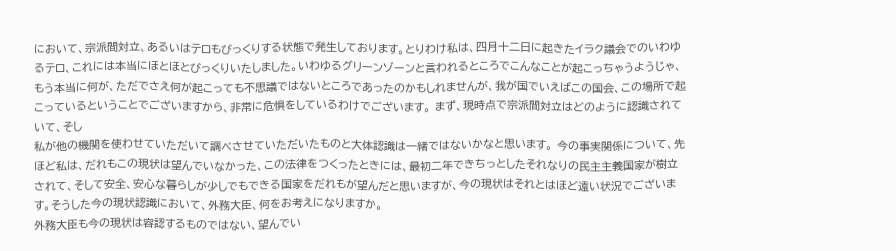において、宗派間対立、あるいはテロもびっくりする状態で発生しております。とりわけ私は、四月十二日に起きたイラク議会でのいわゆるテロ、これには本当にほとほとびっくりいたしました。いわゆるグリーンゾーンと言われるところでこんなことが起こっちゃうようじゃ、もう本当に何が、ただでさえ何が起こっても不思議ではないところであったのかもしれませんが、我が国でいえばこの国会、この場所で起こっているということでございますから、非常に危惧をしているわけでございます。 まず、現時点で宗派間対立はどのように認識されていて、そし
私が他の機関を使わせていただいて調べさせていただいたものと大体認識は一緒ではないかなと思います。 今の事実関係について、先ほど私は、だれもこの現状は望んでいなかった、この法律をつくったときには、最初二年できちっとしたそれなりの民主主義国家が樹立されて、そして安全、安心な暮らしが少しでもできる国家をだれもが望んだと思いますが、今の現状はそれとはほど遠い状況でございます。そうした今の現状認識において、外務大臣、何をお考えになりますか。
外務大臣も今の現状は容認するものではない、望んでい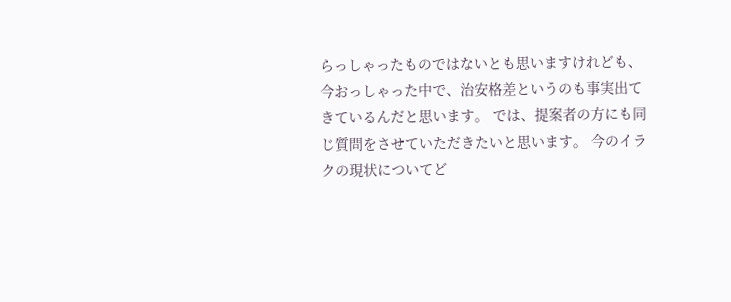らっしゃったものではないとも思いますけれども、今おっしゃった中で、治安格差というのも事実出てきているんだと思います。 では、提案者の方にも同じ質問をさせていただきたいと思います。 今のイラクの現状についてど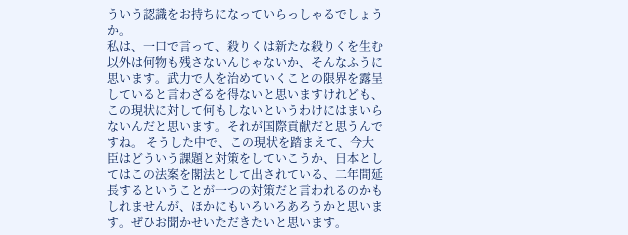ういう認識をお持ちになっていらっしゃるでしょうか。
私は、一口で言って、殺りくは新たな殺りくを生む以外は何物も残さないんじゃないか、そんなふうに思います。武力で人を治めていくことの限界を露呈していると言わざるを得ないと思いますけれども、この現状に対して何もしないというわけにはまいらないんだと思います。それが国際貢献だと思うんですね。 そうした中で、この現状を踏まえて、今大臣はどういう課題と対策をしていこうか、日本としてはこの法案を閣法として出されている、二年間延長するということが一つの対策だと言われるのかもしれませんが、ほかにもいろいろあろうかと思います。ぜひお聞かせいただきたいと思います。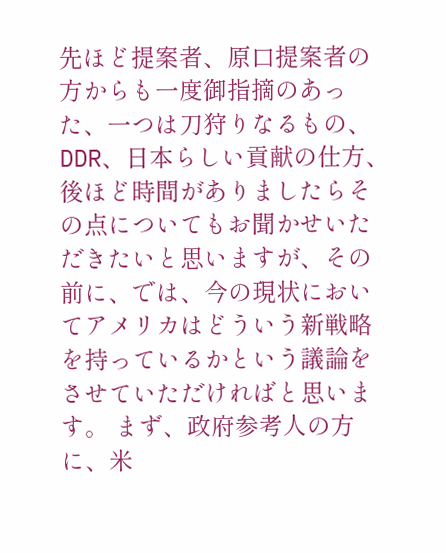先ほど提案者、原口提案者の方からも一度御指摘のあった、一つは刀狩りなるもの、DDR、日本らしい貢献の仕方、後ほど時間がありましたらその点についてもお聞かせいただきたいと思いますが、その前に、では、今の現状においてアメリカはどういう新戦略を持っているかという議論をさせていただければと思います。 まず、政府参考人の方に、米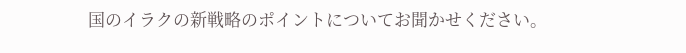国のイラクの新戦略のポイントについてお聞かせください。